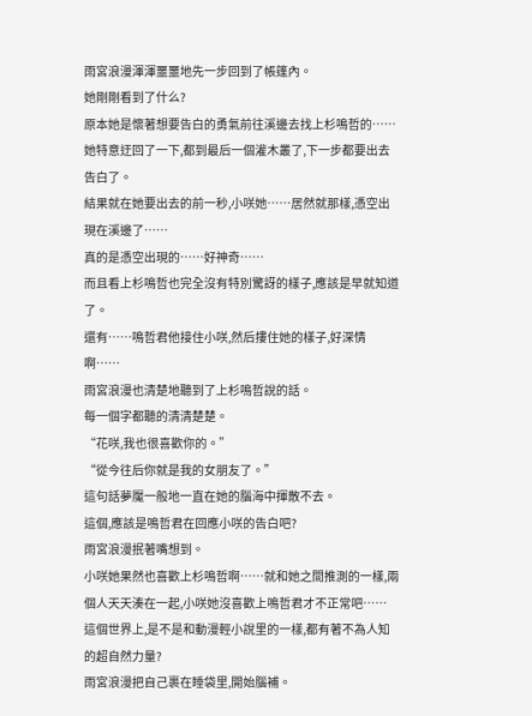雨宮浪漫渾渾噩噩地先一步回到了帳篷內。
她剛剛看到了什么?
原本她是懷著想要告白的勇氣前往溪邊去找上杉鳴哲的……
她特意迂回了一下,都到最后一個灌木叢了,下一步都要出去告白了。
結果就在她要出去的前一秒,小咲她……居然就那樣,憑空出現在溪邊了……
真的是憑空出現的……好神奇……
而且看上杉鳴哲也完全沒有特別驚訝的樣子,應該是早就知道了。
還有……鳴哲君他接住小咲,然后摟住她的樣子,好深情啊……
雨宮浪漫也清楚地聽到了上杉鳴哲說的話。
每一個字都聽的清清楚楚。
“花咲,我也很喜歡你的。”
“從今往后你就是我的女朋友了。”
這句話夢魘一般地一直在她的腦海中揮散不去。
這個,應該是鳴哲君在回應小咲的告白吧?
雨宮浪漫抿著嘴想到。
小咲她果然也喜歡上杉鳴哲啊……就和她之間推測的一樣,兩個人天天湊在一起,小咲她沒喜歡上鳴哲君才不正常吧……
這個世界上,是不是和動漫輕小說里的一樣,都有著不為人知的超自然力量?
雨宮浪漫把自己裹在睡袋里,開始腦補。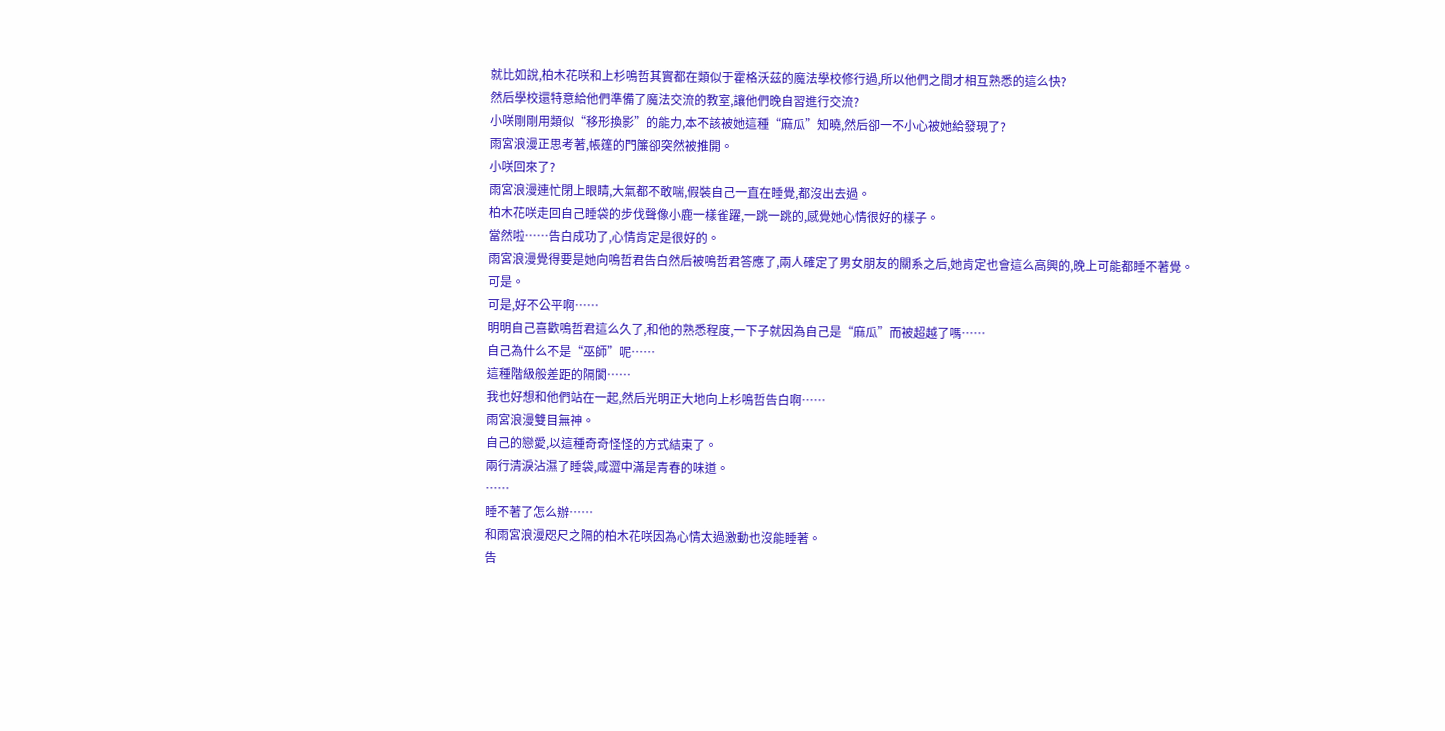就比如說,柏木花咲和上杉鳴哲其實都在類似于霍格沃茲的魔法學校修行過,所以他們之間才相互熟悉的這么快?
然后學校還特意給他們準備了魔法交流的教室,讓他們晚自習進行交流?
小咲剛剛用類似“移形換影”的能力,本不該被她這種“麻瓜”知曉,然后卻一不小心被她給發現了?
雨宮浪漫正思考著,帳篷的門簾卻突然被推開。
小咲回來了?
雨宮浪漫連忙閉上眼睛,大氣都不敢喘,假裝自己一直在睡覺,都沒出去過。
柏木花咲走回自己睡袋的步伐聲像小鹿一樣雀躍,一跳一跳的,感覺她心情很好的樣子。
當然啦……告白成功了,心情肯定是很好的。
雨宮浪漫覺得要是她向鳴哲君告白然后被鳴哲君答應了,兩人確定了男女朋友的關系之后,她肯定也會這么高興的,晚上可能都睡不著覺。
可是。
可是,好不公平啊……
明明自己喜歡鳴哲君這么久了,和他的熟悉程度,一下子就因為自己是“麻瓜”而被超越了嗎……
自己為什么不是“巫師”呢……
這種階級般差距的隔閡……
我也好想和他們站在一起,然后光明正大地向上杉鳴哲告白啊……
雨宮浪漫雙目無神。
自己的戀愛,以這種奇奇怪怪的方式結束了。
兩行清淚沾濕了睡袋,咸澀中滿是青春的味道。
……
睡不著了怎么辦……
和雨宮浪漫咫尺之隔的柏木花咲因為心情太過激動也沒能睡著。
告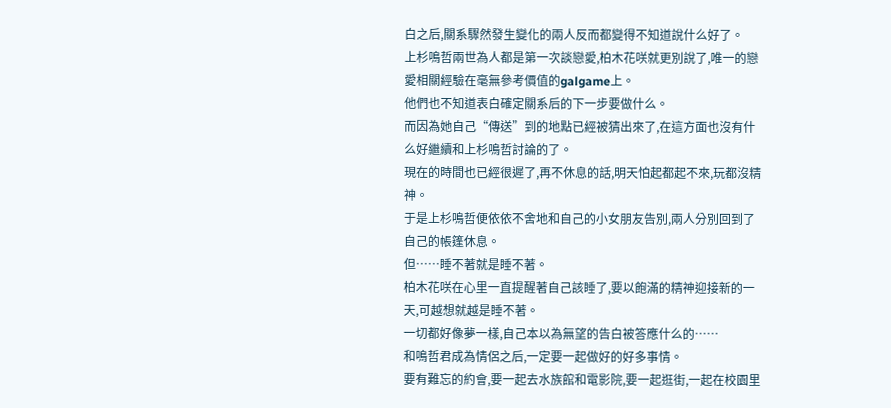白之后,關系驟然發生變化的兩人反而都變得不知道說什么好了。
上杉鳴哲兩世為人都是第一次談戀愛,柏木花咲就更別說了,唯一的戀愛相關經驗在毫無參考價值的galgame上。
他們也不知道表白確定關系后的下一步要做什么。
而因為她自己“傳送”到的地點已經被猜出來了,在這方面也沒有什么好繼續和上杉鳴哲討論的了。
現在的時間也已經很遲了,再不休息的話,明天怕起都起不來,玩都沒精神。
于是上杉鳴哲便依依不舍地和自己的小女朋友告別,兩人分別回到了自己的帳篷休息。
但……睡不著就是睡不著。
柏木花咲在心里一直提醒著自己該睡了,要以飽滿的精神迎接新的一天,可越想就越是睡不著。
一切都好像夢一樣,自己本以為無望的告白被答應什么的……
和鳴哲君成為情侶之后,一定要一起做好的好多事情。
要有難忘的約會,要一起去水族館和電影院,要一起逛街,一起在校園里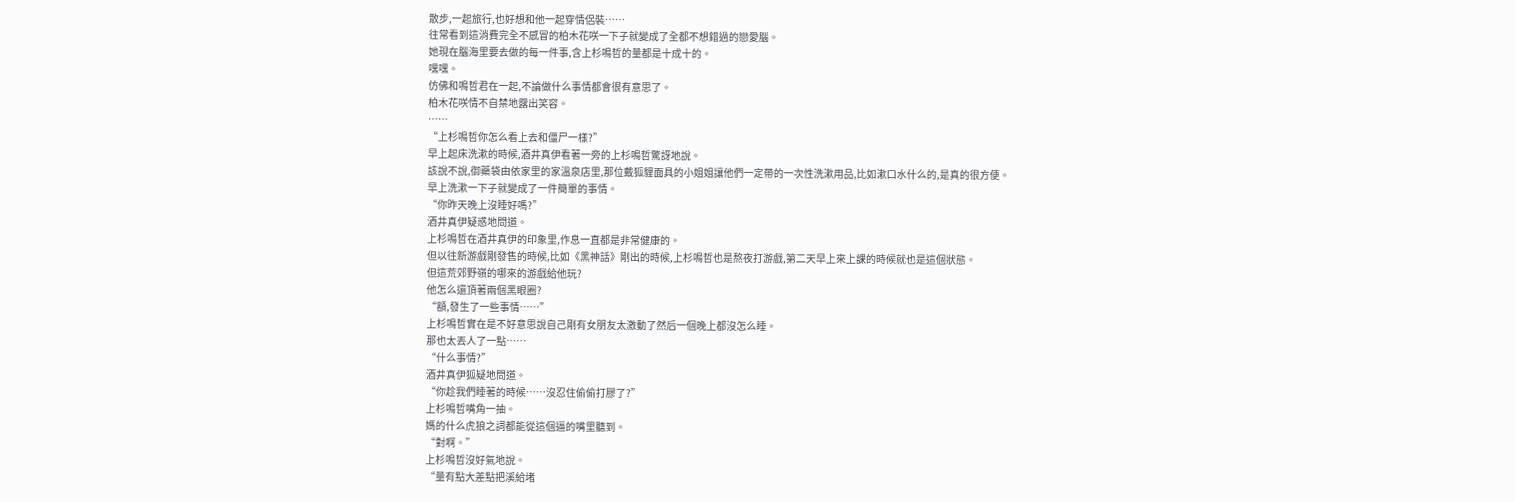散步,一起旅行,也好想和他一起穿情侶裝……
往常看到這消費完全不感冒的柏木花咲一下子就變成了全都不想錯過的戀愛腦。
她現在腦海里要去做的每一件事,含上杉鳴哲的量都是十成十的。
嘿嘿。
仿佛和鳴哲君在一起,不論做什么事情都會很有意思了。
柏木花咲情不自禁地露出笑容。
……
“上杉鳴哲你怎么看上去和僵尸一樣?”
早上起床洗漱的時候,酒井真伊看著一旁的上杉鳴哲驚訝地說。
該說不說,御藥袋由依家里的家溫泉店里,那位戴狐貍面具的小姐姐讓他們一定帶的一次性洗漱用品,比如漱口水什么的,是真的很方便。
早上洗漱一下子就變成了一件簡單的事情。
“你昨天晚上沒睡好嗎?”
酒井真伊疑惑地問道。
上杉鳴哲在酒井真伊的印象里,作息一直都是非常健康的。
但以往新游戲剛發售的時候,比如《黑神話》剛出的時候,上杉鳴哲也是熬夜打游戲,第二天早上來上課的時候就也是這個狀態。
但這荒郊野嶺的哪來的游戲給他玩?
他怎么還頂著兩個黑眼圈?
“額,發生了一些事情……”
上杉鳴哲實在是不好意思說自己剛有女朋友太激動了然后一個晚上都沒怎么睡。
那也太丟人了一點……
“什么事情?”
酒井真伊狐疑地問道。
“你趁我們睡著的時候……沒忍住偷偷打膠了?”
上杉鳴哲嘴角一抽。
媽的什么虎狼之詞都能從這個逼的嘴里聽到。
“對啊。”
上杉鳴哲沒好氣地說。
“量有點大差點把溪給堵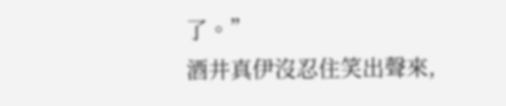了。”
酒井真伊沒忍住笑出聲來,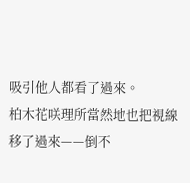吸引他人都看了過來。
柏木花咲理所當然地也把視線移了過來——倒不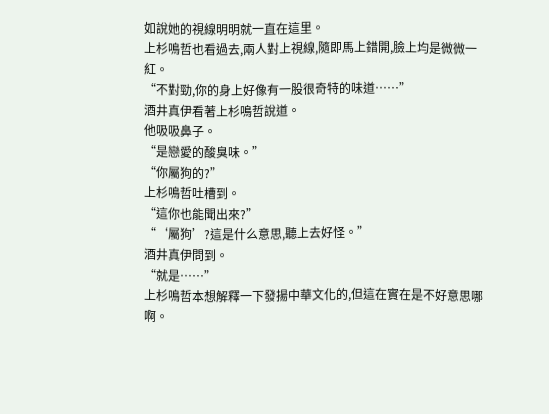如說她的視線明明就一直在這里。
上杉鳴哲也看過去,兩人對上視線,隨即馬上錯開,臉上均是微微一紅。
“不對勁,你的身上好像有一股很奇特的味道……”
酒井真伊看著上杉鳴哲說道。
他吸吸鼻子。
“是戀愛的酸臭味。”
“你屬狗的?”
上杉鳴哲吐槽到。
“這你也能聞出來?”
“‘屬狗’?這是什么意思,聽上去好怪。”
酒井真伊問到。
“就是……”
上杉鳴哲本想解釋一下發揚中華文化的,但這在實在是不好意思哪啊。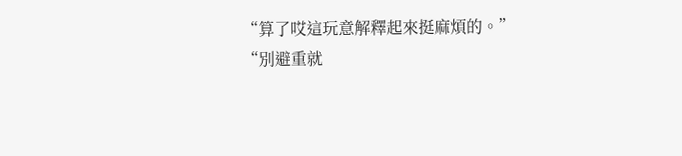“算了哎這玩意解釋起來挺麻煩的。”
“別避重就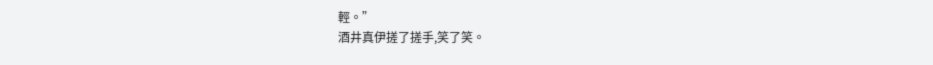輕。”
酒井真伊搓了搓手,笑了笑。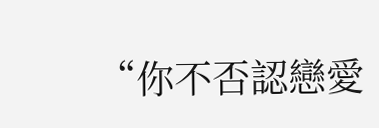“你不否認戀愛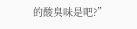的酸臭味是吧?”